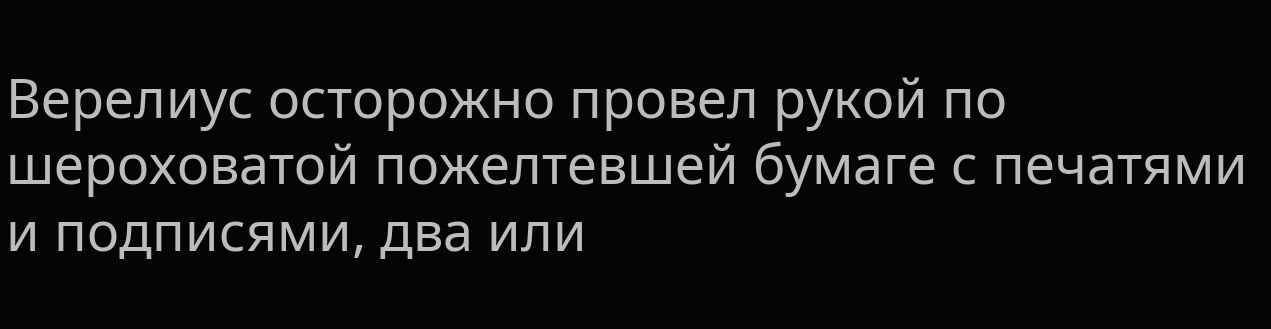Верелиус осторожно провел рукой по шероховатой пожелтевшей бумаге с печатями и подписями, два или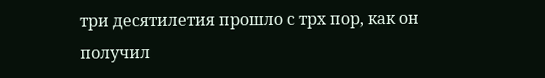три десятилетия прошло с трх пор, как он получил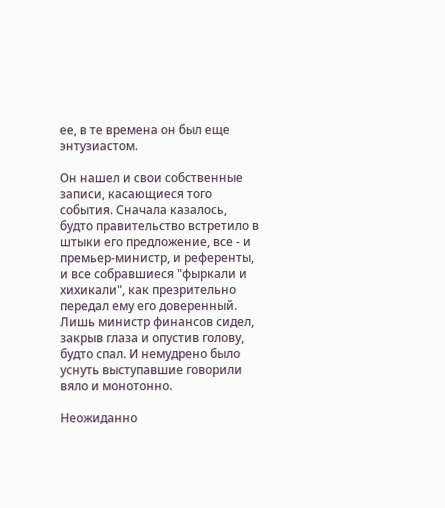ее, в те времена он был еще энтузиастом.

Он нашел и свои собственные записи, касающиеся того события. Сначала казалось, будто правительство встретило в штыки его предложение, все - и премьер-министр, и референты, и все собравшиеся "фыркали и хихикали", как презрительно передал ему его доверенный. Лишь министр финансов сидел, закрыв глаза и опустив голову, будто спал. И немудрено было уснуть выступавшие говорили вяло и монотонно.

Неожиданно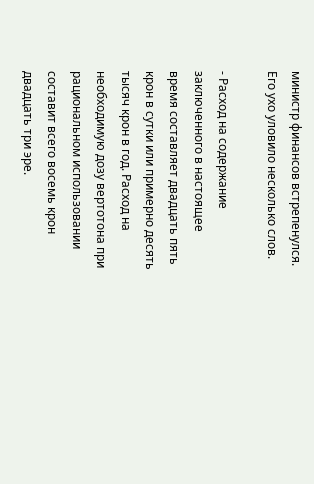министр финансов встрепенулся. Его ухо уловило несколько слов.

- Расход на содержание заключенного в настоящее время составляет двадцать пять крон в сутки или примерно десять тысяч крон в год. Расход на необходимую дозу вертотона при рациональном использовании составит всего восемь крон двадцать три эре.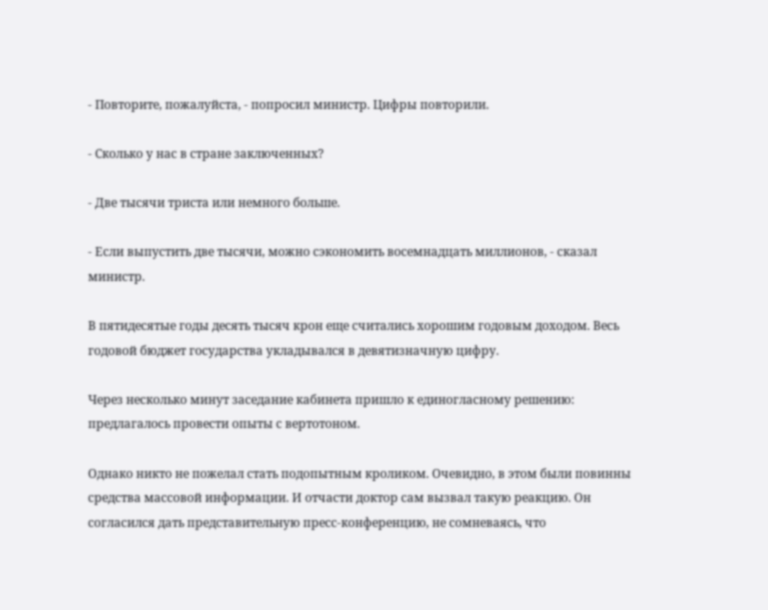- Повторите, пожалуйста, - попросил министр. Цифры повторили.

- Сколько у нас в стране заключенных?

- Две тысячи триста или немного больше.

- Если выпустить две тысячи, можно сэкономить восемнадцать миллионов, - сказал министр.

В пятидесятые годы десять тысяч крон еще считались хорошим годовым доходом. Весь годовой бюджет государства укладывался в девятизначную цифру.

Через несколько минут заседание кабинета пришло к единогласному решению: предлагалось провести опыты с вертотоном.

Однако никто не пожелал стать подопытным кроликом. Очевидно, в этом были повинны средства массовой информации. И отчасти доктор сам вызвал такую реакцию. Он согласился дать представительную пресс-конференцию, не сомневаясь, что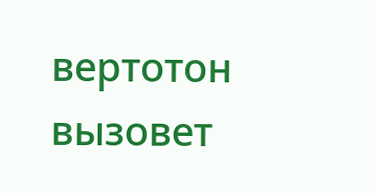вертотон вызовет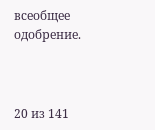всеобщее одобрение.



20 из 141